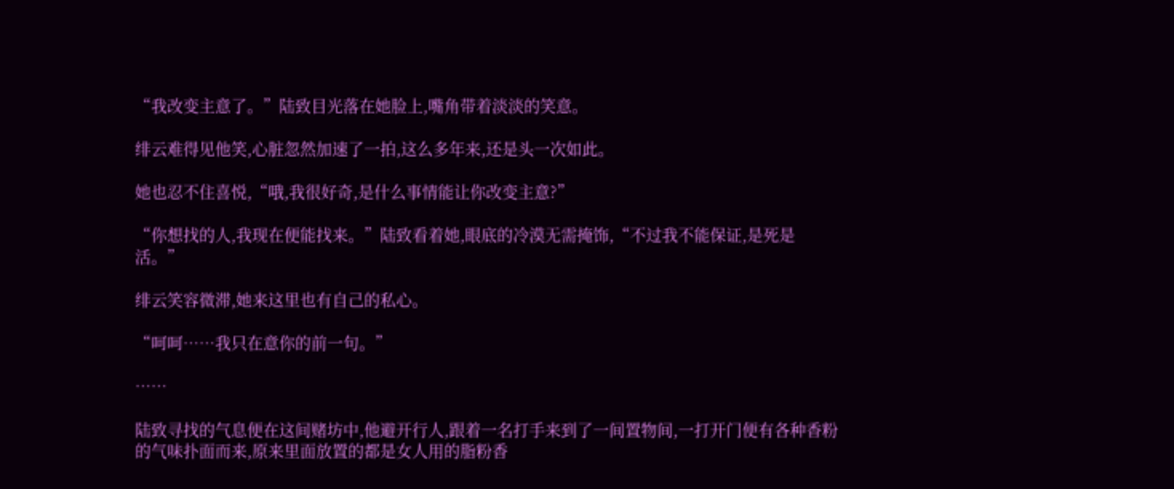“我改变主意了。”陆致目光落在她脸上,嘴角带着淡淡的笑意。

绯云难得见他笑,心脏忽然加速了一拍,这么多年来,还是头一次如此。

她也忍不住喜悦,“哦,我很好奇,是什么事情能让你改变主意?”

“你想找的人,我现在便能找来。”陆致看着她,眼底的冷漠无需掩饰,“不过我不能保证,是死是活。”

绯云笑容微滞,她来这里也有自己的私心。

“呵呵……我只在意你的前一句。”

……

陆致寻找的气息便在这间赌坊中,他避开行人,跟着一名打手来到了一间置物间,一打开门便有各种香粉的气味扑面而来,原来里面放置的都是女人用的脂粉香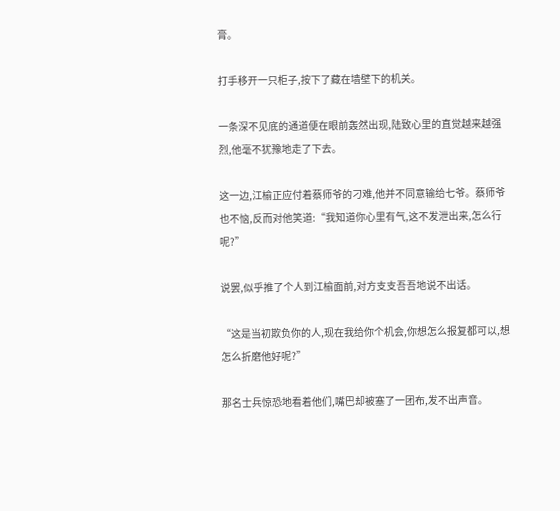膏。

打手移开一只柜子,按下了藏在墙壁下的机关。

一条深不见底的通道便在眼前轰然出现,陆致心里的直觉越来越强烈,他毫不犹豫地走了下去。

这一边,江榆正应付着蔡师爷的刁难,他并不同意输给七爷。蔡师爷也不恼,反而对他笑道:“我知道你心里有气,这不发泄出来,怎么行呢?”

说罢,似乎推了个人到江榆面前,对方支支吾吾地说不出话。

“这是当初欺负你的人,现在我给你个机会,你想怎么报复都可以,想怎么折磨他好呢?”

那名士兵惊恐地看着他们,嘴巴却被塞了一团布,发不出声音。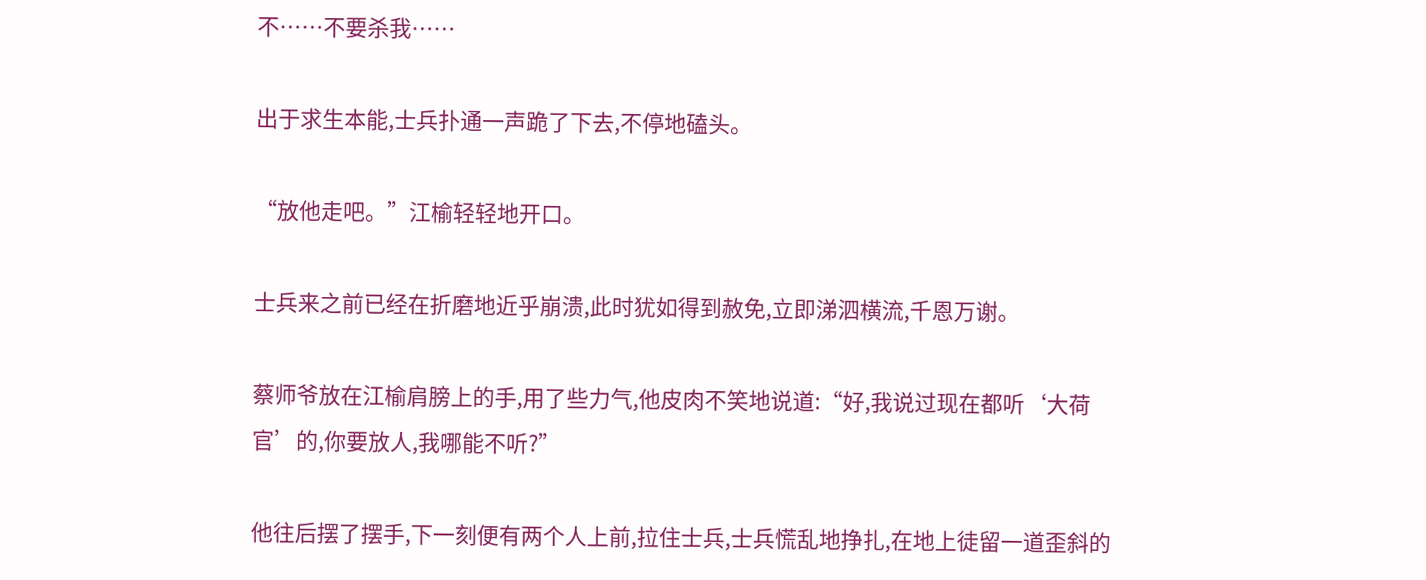不……不要杀我……

出于求生本能,士兵扑通一声跪了下去,不停地磕头。

“放他走吧。”江榆轻轻地开口。

士兵来之前已经在折磨地近乎崩溃,此时犹如得到赦免,立即涕泗横流,千恩万谢。

蔡师爷放在江榆肩膀上的手,用了些力气,他皮肉不笑地说道:“好,我说过现在都听‘大荷官’的,你要放人,我哪能不听?”

他往后摆了摆手,下一刻便有两个人上前,拉住士兵,士兵慌乱地挣扎,在地上徒留一道歪斜的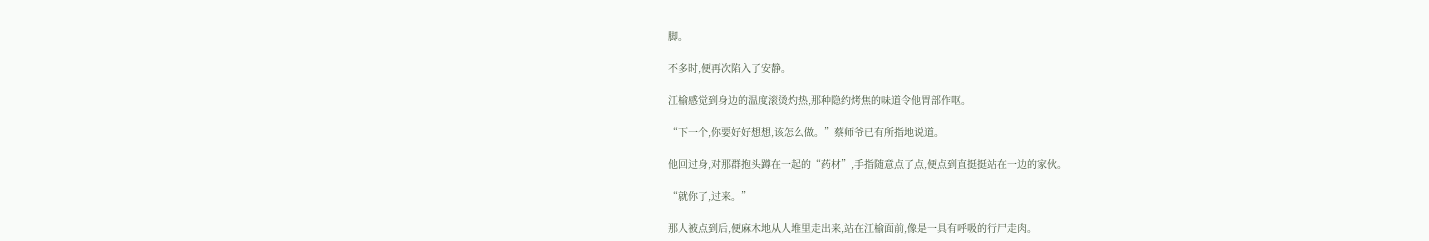脚。

不多时,便再次陷入了安静。

江榆感觉到身边的温度滚烫灼热,那种隐约烤焦的味道令他胃部作呕。

“下一个,你要好好想想,该怎么做。”蔡师爷已有所指地说道。

他回过身,对那群抱头蹲在一起的“药材”,手指随意点了点,便点到直挺挺站在一边的家伙。

“就你了,过来。”

那人被点到后,便麻木地从人堆里走出来,站在江榆面前,像是一具有呼吸的行尸走肉。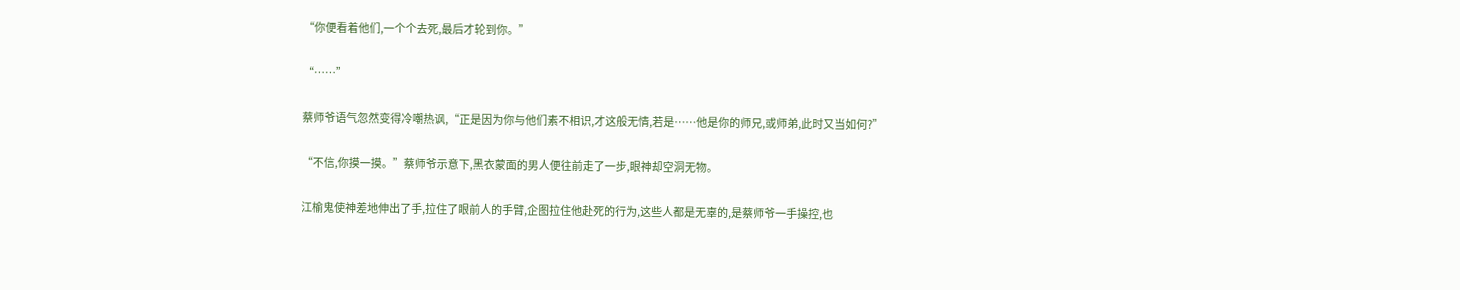“你便看着他们,一个个去死,最后才轮到你。”

“……”

蔡师爷语气忽然变得冷嘲热讽,“正是因为你与他们素不相识,才这般无情,若是……他是你的师兄,或师弟,此时又当如何?”

“不信,你摸一摸。”蔡师爷示意下,黑衣蒙面的男人便往前走了一步,眼神却空洞无物。

江榆鬼使神差地伸出了手,拉住了眼前人的手臂,企图拉住他赴死的行为,这些人都是无辜的,是蔡师爷一手操控,也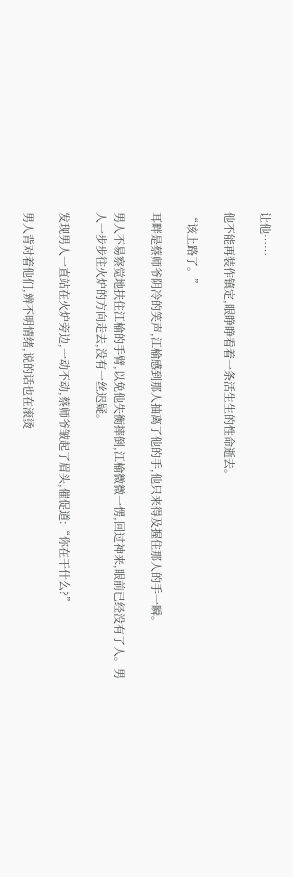让他……

他不能再装作镇定,眼睁睁看着一条活生生的性命逝去。

“该上路了。”

耳畔是蔡师爷阴冷的笑声,江榆感到那人抽离了他的手,他只来得及握住那人的手一瞬。

男人不易察觉地扶住江榆的手臂,以免他失衡摔倒,江榆微微一愣,回过神来,眼前已经没有了人。男人一步步往火炉的方向走去,没有一丝迟疑。

发现男人一直站在火炉旁边,一动不动,蔡师爷皱起了眉头,催促道:“你在干什么?”

男人背对着他们,辨不明情绪,说的话也在滚烫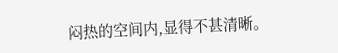闷热的空间内,显得不甚清晰。